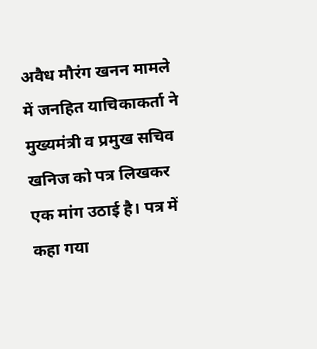अवैध मौरंग खनन मामले में जनहित याचिकाकर्ता ने मुख्यमंत्री व प्रमुख सचिव खनिज को पत्र लिखकर एक मांग उठाई है। पत्र में कहा गया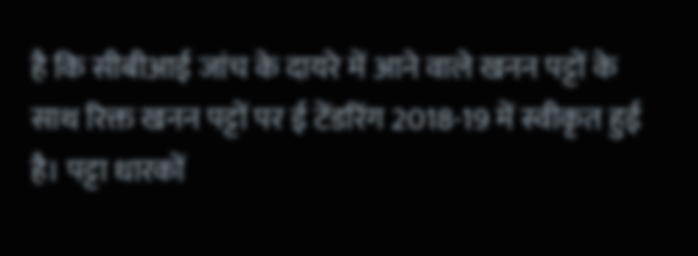है कि सीबीआई जांच के दायरे में आने वाले खनन पट्टों के साथ रिक्त खनन पट्टों पर ई टेंडरिंग 2018-19 में स्वीकृत हुई है। पट्टा धारकों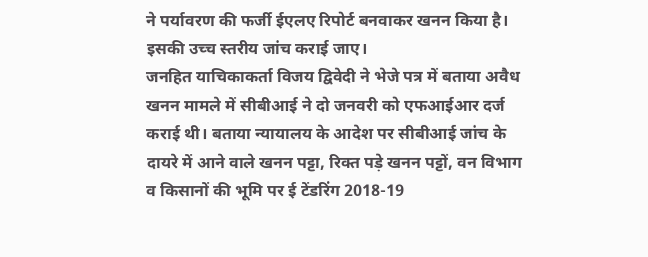ने पर्यावरण की फर्जी ईएलए रिपोर्ट बनवाकर खनन किया है। इसकी उच्च स्तरीय जांच कराई जाए।
जनहित याचिकाकर्ता विजय द्विवेदी ने भेजे पत्र में बताया अवैध खनन मामले में सीबीआई ने दो जनवरी को एफआईआर दर्ज कराई थी। बताया न्यायालय के आदेश पर सीबीआई जांच के दायरे में आने वाले खनन पट्टा, रिक्त पड़े खनन पट्टों, वन विभाग व किसानों की भूमि पर ई टेंडरिंग 2018-19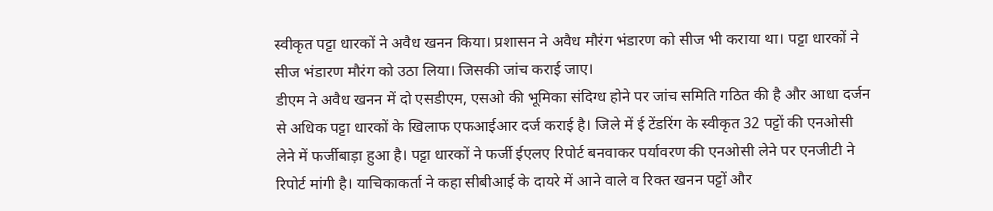स्वीकृत पट्टा धारकों ने अवैध खनन किया। प्रशासन ने अवैध मौरंग भंडारण को सीज भी कराया था। पट्टा धारकों ने सीज भंडारण मौरंग को उठा लिया। जिसकी जांच कराई जाए।
डीएम ने अवैध खनन में दो एसडीएम, एसओ की भूमिका संदिग्ध होने पर जांच समिति गठित की है और आधा दर्जन से अधिक पट्टा धारकों के खिलाफ एफआईआर दर्ज कराई है। जिले में ई टेंडरिंग के स्वीकृत 32 पट्टों की एनओसी लेने में फर्जीबाड़ा हुआ है। पट्टा धारकों ने फर्जी ईएलए रिपोर्ट बनवाकर पर्यावरण की एनओसी लेने पर एनजीटी ने रिपोर्ट मांगी है। याचिकाकर्ता ने कहा सीबीआई के दायरे में आने वाले व रिक्त खनन पट्टों और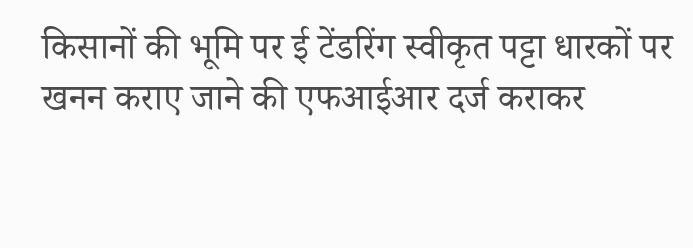किसानों की भूमि पर ई टेंडरिंग स्वीकृत पट्टा धारकों पर खनन कराए जाने की एफआईआर दर्ज कराकर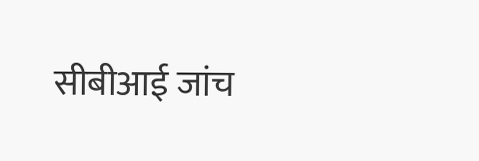सीबीआई जांच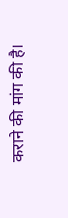कराने की मांग की है।